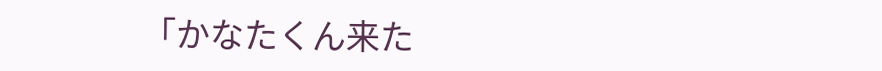「かなたくん来た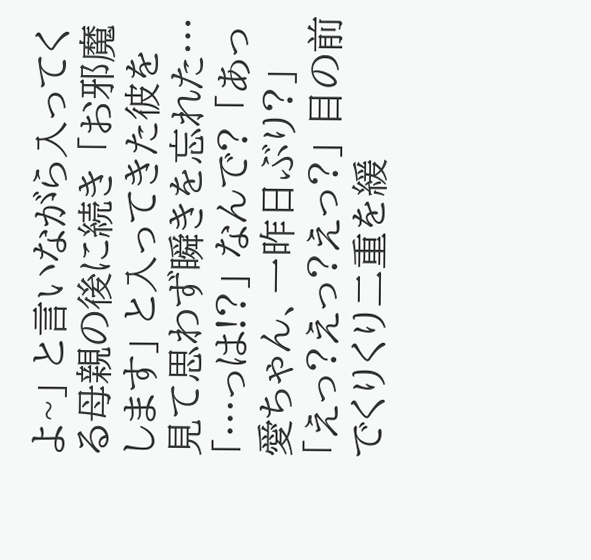よ~」 と言いながら入ってくる母親の後に続き 「お邪魔します」 と入ってきた彼を見て思わず瞬きを忘れた… 「…っは!?」 なんで? 「あっ愛ちゃん、一昨日ぶり?」 「えっ?えっ?えっ?」 目の前でくりくり二重を緩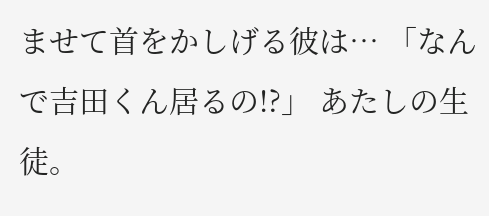ませて首をかしげる彼は… 「なんで吉田くん居るの!?」 あたしの生徒。